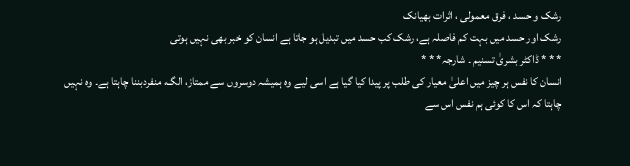رشک و حسد ، فرق معمولی ، اثرات بھیانک
رشک اور حسد میں بہت کم فاصلہ ہے، رشک کب حسد میں تبدیل ہو جاتا ہے انسان کو خبر بھی نہیں ہوتی
* * * ڈاکٹر بشریٰ تسنیم ۔ شارجہ* * *
انسان کا نفس ہر چیز میں اعلیٰ معیار کی طلب پر پیدا کیا گیا ہے اسی لیے وہ ہمیشہ دوسروں سے ممتاز، الگ، منفردبننا چاہتا ہے۔ وہ نہیں چاہتا کہ اس کا کوئی ہم نفس اس سے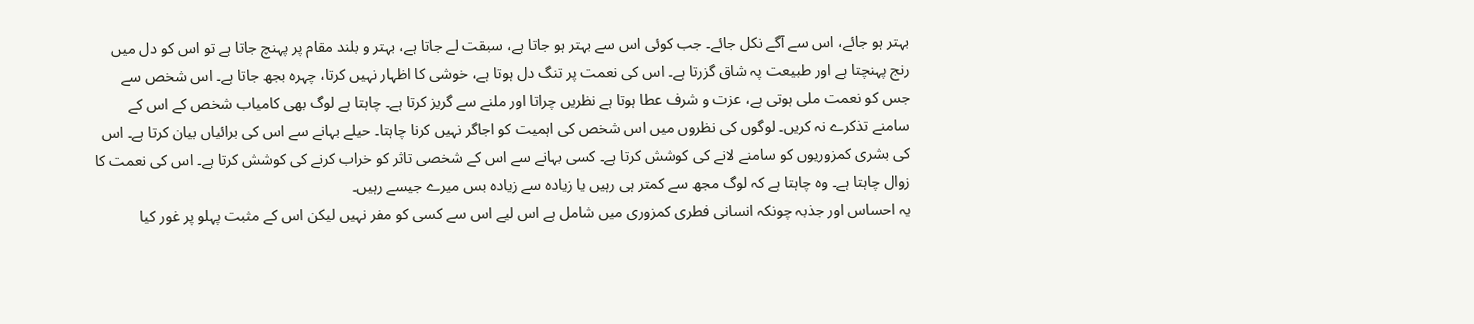بہتر ہو جائے، اس سے آگے نکل جائے۔ جب کوئی اس سے بہتر ہو جاتا ہے، سبقت لے جاتا ہے، بہتر و بلند مقام پر پہنچ جاتا ہے تو اس کو دل میں رنج پہنچتا ہے اور طبیعت پہ شاق گزرتا ہے۔ اس کی نعمت پر تنگ دل ہوتا ہے، خوشی کا اظہار نہیں کرتا، چہرہ بجھ جاتا ہے۔ اس شخص سے جس کو نعمت ملی ہوتی ہے، عزت و شرف عطا ہوتا ہے نظریں چراتا اور ملنے سے گریز کرتا ہے۔ چاہتا ہے لوگ بھی کامیاب شخص کے اس کے سامنے تذکرے نہ کریں۔ لوگوں کی نظروں میں اس شخص کی اہمیت کو اجاگر نہیں کرنا چاہتا۔ حیلے بہانے سے اس کی برائیاں بیان کرتا ہے۔ اس کی بشری کمزوریوں کو سامنے لانے کی کوشش کرتا ہے۔ کسی بہانے سے اس کے شخصی تاثر کو خراب کرنے کی کوشش کرتا ہے۔ اس کی نعمت کا زوال چاہتا ہے۔ وہ چاہتا ہے کہ لوگ مجھ سے کمتر ہی رہیں یا زیادہ سے زیادہ بس میرے جیسے رہیں۔
یہ احساس اور جذبہ چونکہ انسانی فطری کمزوری میں شامل ہے اس لیے اس سے کسی کو مفر نہیں لیکن اس کے مثبت پہلو پر غور کیا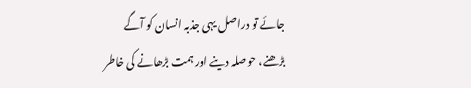جائے تو دراصل یہی جذبہ انسان کو آگے بڑھنے، حوصلہ دینے اور ہمت بڑھانے کی خاطر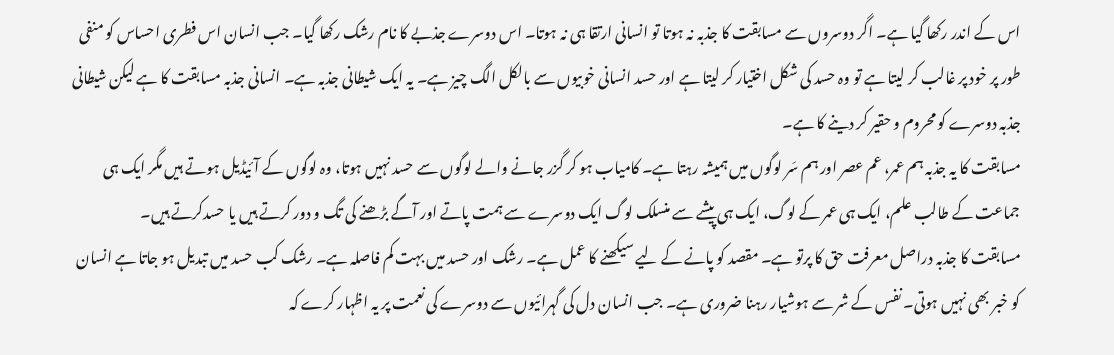اس کے اندر رکھا گیا ہے۔ اگر دوسروں سے مسابقت کا جذبہ نہ ہوتا تو انسانی ارتقا ہی نہ ہوتا۔ اس دوسرے جذبے کا نام رشک رکھا گیا۔ جب انسان اس فطری احساس کو منفی طور پر خود پر غالب کر لیتا ہے تو وہ حسد کی شکل اختیار کر لیتا ہے اور حسد انسانی خوبیوں سے بالکل الگ چیز ہے۔ یہ ایک شیطانی جذبہ ہے۔ انسانی جذبہ مسابقت کا ہے لیکن شیطانی جذبہ دوسرے کو محروم و حقیر کر دینے کا ہے۔
مسابقت کا یہ جذبہ ہم عمر، عم عصر اور ہم سَر لوگوں میں ہمیشہ رہتا ہے۔ کامیاب ہو کر گزر جانے والے لوگوں سے حسد نہیں ہوتا، وہ لوگوں کے آئیڈیل ہوتے ہیں مگر ایک ہی جماعت کے طالب علم، ایک ہی عمر کے لوگ، ایک ہی پیشے سے منسلک لوگ ایک دوسرے سے ہمت پاتے اور آگے بڑھنے کی تگ و دور کرتے ہیں یا حسدکرتے ہیں۔
مسابقت کا جذبہ دراصل معرفت حق کا پرتو ہے۔ مقصد کو پانے کے لیے سیکھنے کا عمل ہے۔ رشک اور حسد میں بہت کم فاصلہ ہے۔ رشک کب حسد میں تبدیل ہو جاتا ہے انسان کو خبر بھی نہیں ہوتی۔ نفس کے شر سے ہوشیار رہنا ضروری ہے۔ جب انسان دل کی گہرائیوں سے دوسرے کی نعمت پر یہ اظہار کرے کہ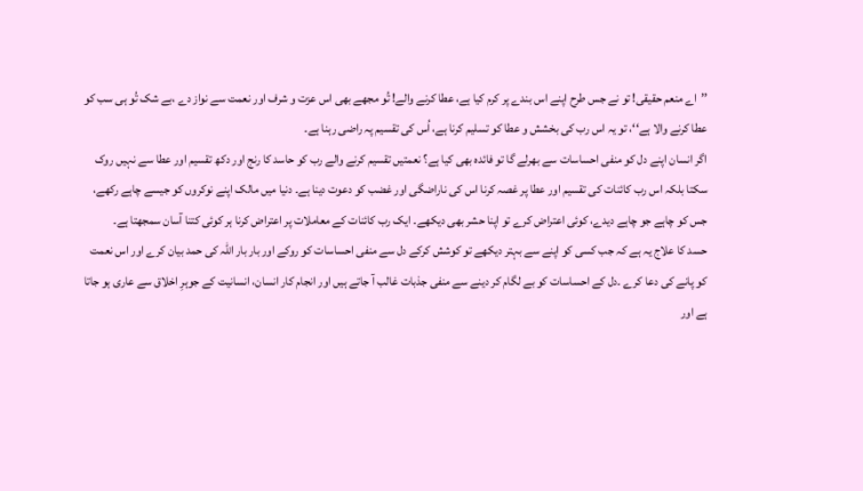’’اے منعم حقیقی! تو نے جس طرح اپنے اس بندے پر کرم کیا ہے، عطا کرنے والے! تُو مجھے بھی اس عزت و شرف اور نعمت سے نواز دے ،بے شک تُو ہی سب کو عطا کرنے والا ہے‘‘، تو یہ اس رب کی بخشش و عطا کو تسلیم کرنا ہے، اُس کی تقسیم پہ راضی رہنا ہے۔
اگر انسان اپنے دل کو منفی احساسات سے بھرلے گا تو فائدہ بھی کیا ہے؟ نعمتیں تقسیم کرنے والے رب کو حاسد کا رنج اور دکھ تقسیم اور عطا سے نہیں روک سکتا بلکہ اس رب کائنات کی تقسیم اور عطا پر غصہ کرنا اس کی ناراضگی اور غضب کو دعوت دینا ہے۔ دنیا میں مالک اپنے نوکروں کو جیسے چاہے رکھے، جس کو چاہے جو چاہے دیدے، کوئی اعتراض کرے تو اپنا حشر بھی دیکھے۔ ایک رب کائنات کے معاملات پر اعتراض کرنا ہر کوئی کتنا آسان سمجھتا ہے۔
حسد کا علاج یہ ہے کہ جب کسی کو اپنے سے بہتر دیکھے تو کوشش کرکے دل سے منفی احساسات کو روکے اور بار بار اللہ کی حمد بیان کرے اور اس نعمت کو پانے کی دعا کرے ۔دل کے احساسات کو بے لگام کر دینے سے منفی جذبات غالب آ جاتے ہیں اور انجام کار انسان، انسانیت کے جوہرِ اخلاق سے عاری ہو جاتا ہے اور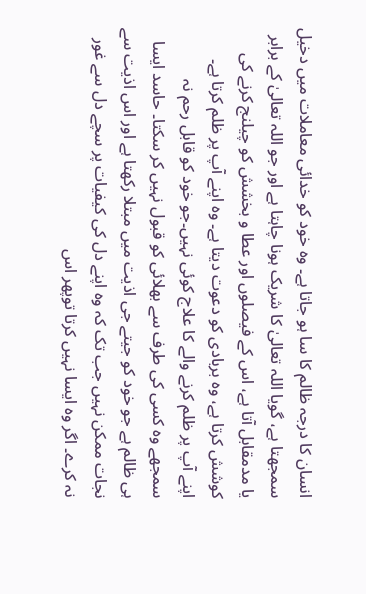انسان کا درجہ ظالم کا سا ہو جاتا ہے۔ وہ خود کو خدائی معاملات میں دخیل سمجھتا ہے، گویا اللہ تعالیٰ کا شریک ہونا چاہتا ہے اور جو اللہ تعالیٰ کے برابر یا مدمقابل آتا ہے، اس کے فیصلوں اور عطا و بخشش کو چیلنج کرنے کی کوشش کرتا ہے، وہ بربادی کو دعوت دیتا ہے۔ وہ اپنے آپ پر ظلم کرتا ہے۔
اپنے آپ پر ظلم کرنے والے کا علاج کوئی نہیں۔جو خود کو قابل رحم نہ سمجھے وہ کسی کی طرف سے بھلائی کو قبول نہیں کر سکتا۔ حاسد ایسا ہی ظالم ہے جو خود کو جیتے جی اذیت میں مبتلا رکھتا ہے اور اس اذیت سے نجات ممکن نہیں جب تک کہ وہ اپنے دل کی کیفیات پر سچے دل سے غور نہ کرے۔ اگر وہ ایسا نہیں کرتا توپھر اس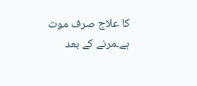کا علاج صرف موت ہے۔مرنے کے بعد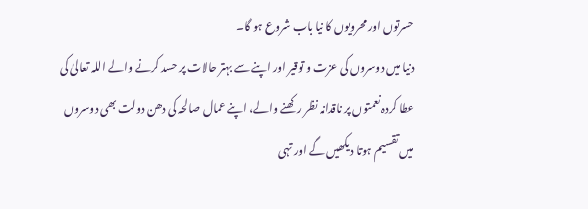حسرتوں اور محرویوں کا نیا باب شروع ہو گا۔
دنیا میں دوسروں کی عزت و توقیر اور اپنے سے بہتر حالات پر حسد کرنے والے اللہ تعالیٰ کی عطا کردہ نعمتوں پر ناقدانہ نظر رکھنے والے، اپنے عمال صالحہ کی دھن دولت بھی دوسروں میں تقسیم ہوتا دیکھیں گے اور تہی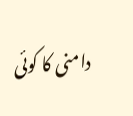دامنی کا کوئی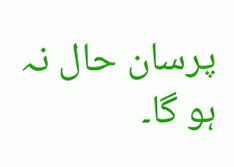پرسان حال نہ ہو گا۔